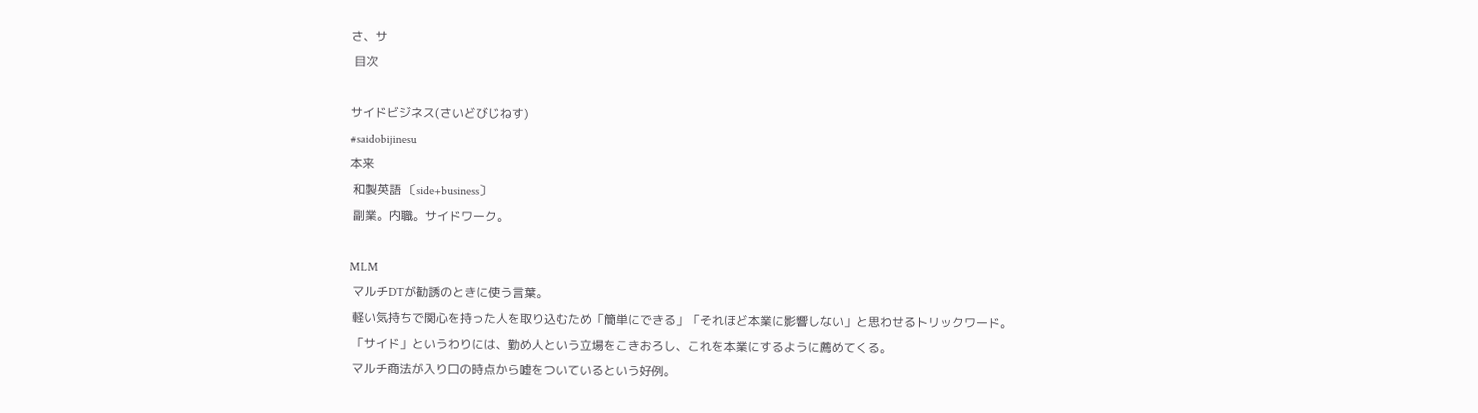さ、サ
 目次

サイドビジネス(さいどびじねす)
#saidobijinesu
本来
 和製英語 〔side+business〕
 副業。内職。サイドワーク。

MLM
 マルチDTが勧誘のときに使う言葉。
 軽い気持ちで関心を持った人を取り込むため「簡単にできる」「それほど本業に影響しない」と思わせるトリックワード。
 「サイド」というわりには、勤め人という立場をこきおろし、これを本業にするように薦めてくる。
 マルチ商法が入り口の時点から嘘をついているという好例。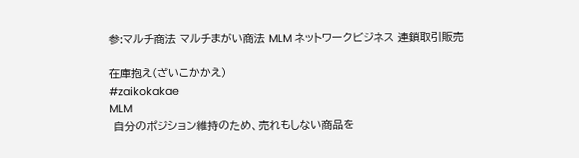参:マルチ商法 マルチまがい商法 MLM ネットワークビジネス 連鎖取引販売

在庫抱え(ざいこかかえ)
#zaikokakae
MLM
 自分のポジション維持のため、売れもしない商品を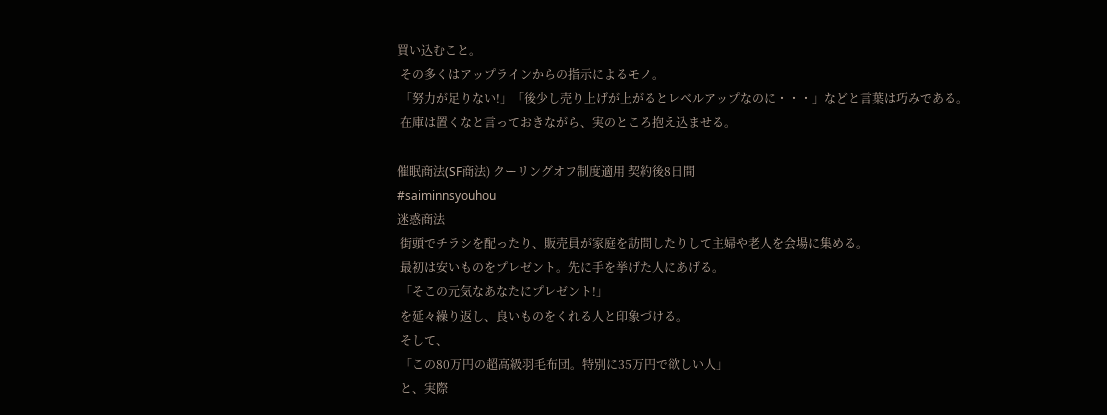買い込むこと。
 その多くはアップラインからの指示によるモノ。
 「努力が足りない!」「後少し売り上げが上がるとレベルアップなのに・・・」などと言葉は巧みである。
 在庫は置くなと言っておきながら、実のところ抱え込ませる。

催眠商法(SF商法) クーリングオフ制度適用 契約後8日間
#saiminnsyouhou
迷惑商法
 街頭でチラシを配ったり、販売員が家庭を訪問したりして主婦や老人を会場に集める。
 最初は安いものをプレゼント。先に手を挙げた人にあげる。
 「そこの元気なあなたにプレゼント!」
 を延々繰り返し、良いものをくれる人と印象づける。
 そして、
 「この80万円の超高級羽毛布団。特別に35万円で欲しい人」
 と、実際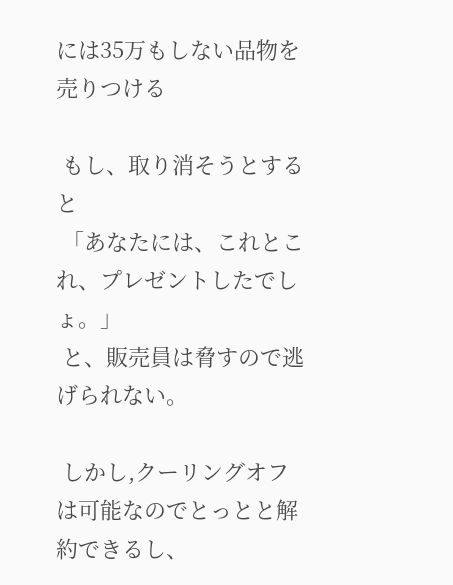には35万もしない品物を売りつける

 もし、取り消そうとすると
 「あなたには、これとこれ、プレゼントしたでしょ。」
 と、販売員は脅すので逃げられない。

 しかし,クーリングオフは可能なのでとっとと解約できるし、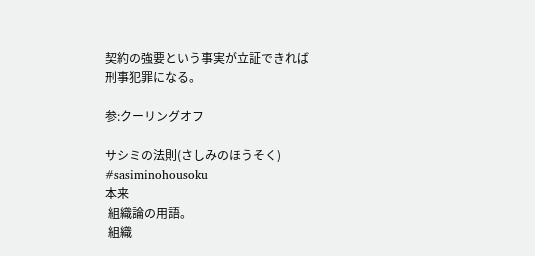契約の強要という事実が立証できれば刑事犯罪になる。

参:クーリングオフ

サシミの法則(さしみのほうそく)
#sasiminohousoku
本来
 組織論の用語。
 組織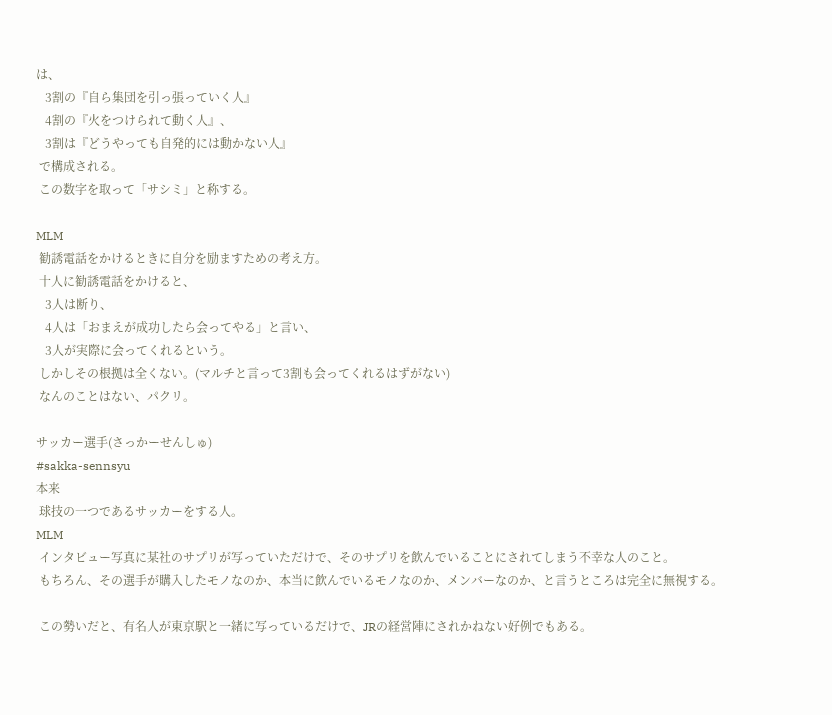は、
   3割の『自ら集団を引っ張っていく人』
   4割の『火をつけられて動く人』、
   3割は『どうやっても自発的には動かない人』
 で構成される。
 この数字を取って「サシミ」と称する。

MLM
 勧誘電話をかけるときに自分を励ますための考え方。
 十人に勧誘電話をかけると、
   3人は断り、
   4人は「おまえが成功したら会ってやる」と言い、
   3人が実際に会ってくれるという。
 しかしその根拠は全くない。(マルチと言って3割も会ってくれるはずがない)
 なんのことはない、パクリ。

サッカー選手(さっかーせんしゅ)
#sakka-sennsyu
本来
 球技の一つであるサッカーをする人。
MLM
 インタビュー写真に某社のサプリが写っていただけで、そのサプリを飲んでいることにされてしまう不幸な人のこと。
 もちろん、その選手が購入したモノなのか、本当に飲んでいるモノなのか、メンバーなのか、と言うところは完全に無視する。

 この勢いだと、有名人が東京駅と一緒に写っているだけで、JRの経営陣にされかねない好例でもある。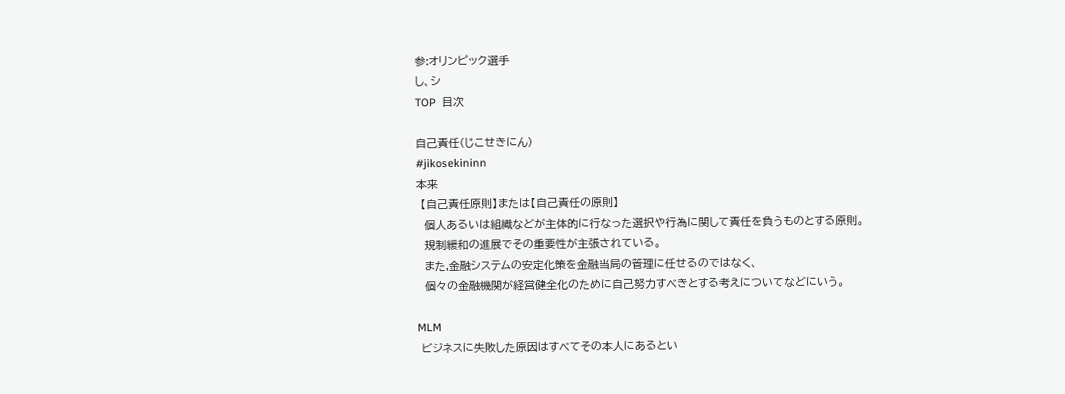参:オリンピック選手
し、シ
TOP  目次

自己責任(じこせきにん)
#jikosekininn
本来
 【自己責任原則】または【自己責任の原則】
  個人あるいは組織などが主体的に行なった選択や行為に関して責任を負うものとする原則。
  規制緩和の進展でその重要性が主張されている。
  また,金融システムの安定化策を金融当局の管理に任せるのではなく、
  個々の金融機関が経営健全化のために自己努力すべきとする考えについてなどにいう。

MLM
 ビジネスに失敗した原因はすべてその本人にあるとい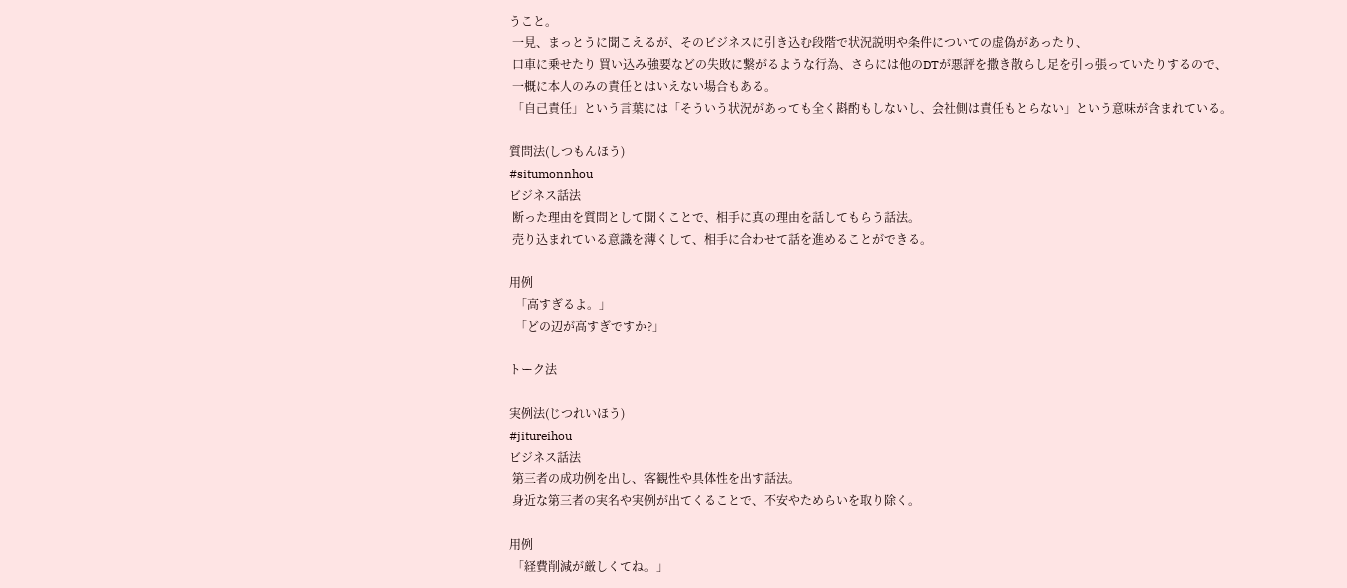うこと。
 一見、まっとうに聞こえるが、そのビジネスに引き込む段階で状況説明や条件についての虚偽があったり、
 口車に乗せたり 買い込み強要などの失敗に繋がるような行為、さらには他のDTが悪評を撒き散らし足を引っ張っていたりするので、
 一概に本人のみの責任とはいえない場合もある。
 「自己責任」という言葉には「そういう状況があっても全く斟酌もしないし、会社側は責任もとらない」という意味が含まれている。

質問法(しつもんほう)
#situmonnhou
ビジネス話法
 断った理由を質問として聞くことで、相手に真の理由を話してもらう話法。
 売り込まれている意識を薄くして、相手に合わせて話を進めることができる。

用例
  「高すぎるよ。」
  「どの辺が高すぎですか?」

トーク法

実例法(じつれいほう)
#jitureihou
ビジネス話法
 第三者の成功例を出し、客観性や具体性を出す話法。
 身近な第三者の実名や実例が出てくることで、不安やためらいを取り除く。

用例
 「経費削減が厳しくてね。」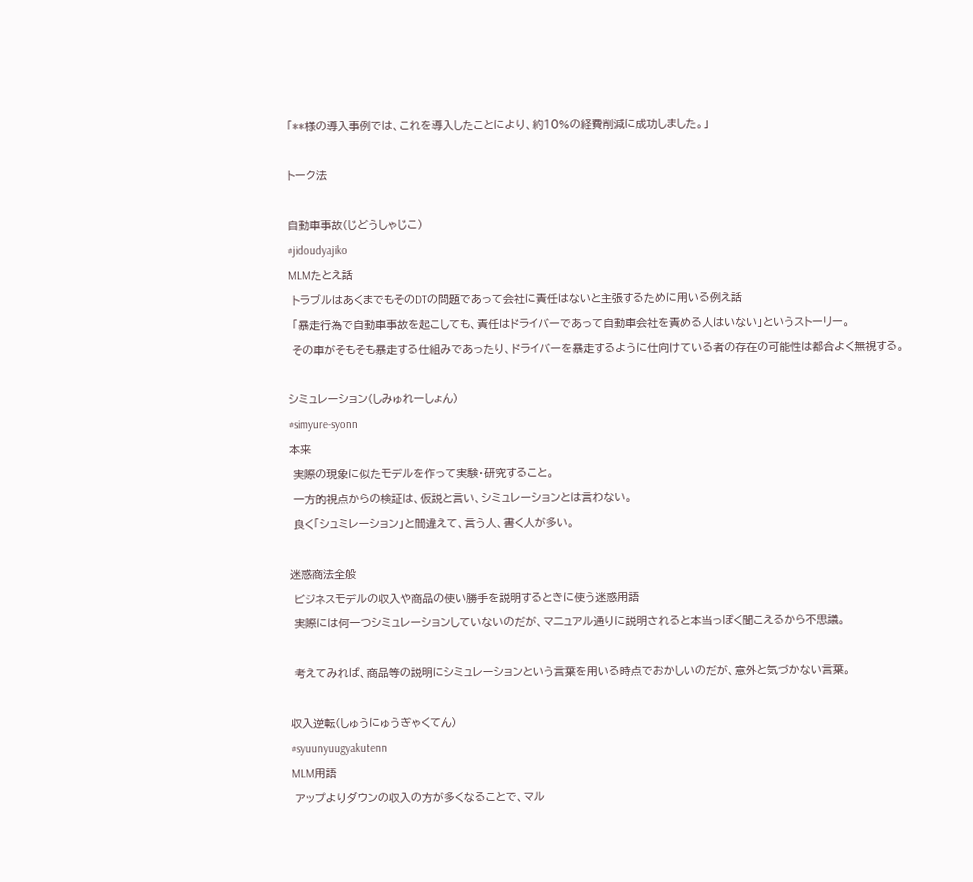「**様の導入事例では、これを導入したことにより、約10%の経費削減に成功しました。」

トーク法

自動車事故(じどうしゃじこ)
#jidoudyajiko
MLMたとえ話
 トラブルはあくまでもそのDTの問題であって会社に責任はないと主張するために用いる例え話
 「暴走行為で自動車事故を起こしても、責任はドライバーであって自動車会社を責める人はいない」というストーリー。
 その車がそもそも暴走する仕組みであったり、ドライバーを暴走するように仕向けている者の存在の可能性は都合よく無視する。

シミュレーション(しみゅれーしょん)
#simyure-syonn
本来
 実際の現象に似たモデルを作って実験・研究すること。
 一方的視点からの検証は、仮説と言い、シミュレーションとは言わない。
 良く「シュミレーション」と間違えて、言う人、書く人が多い。

迷惑商法全般
 ビジネスモデルの収入や商品の使い勝手を説明するときに使う迷惑用語
 実際には何一つシミュレーションしていないのだが、マニュアル通りに説明されると本当っぽく聞こえるから不思議。

 考えてみれば、商品等の説明にシミュレーションという言葉を用いる時点でおかしいのだが、意外と気づかない言葉。

収入逆転(しゅうにゅうぎゃくてん)
#syuunyuugyakutenn
MLM用語
 アップよりダウンの収入の方が多くなることで、マル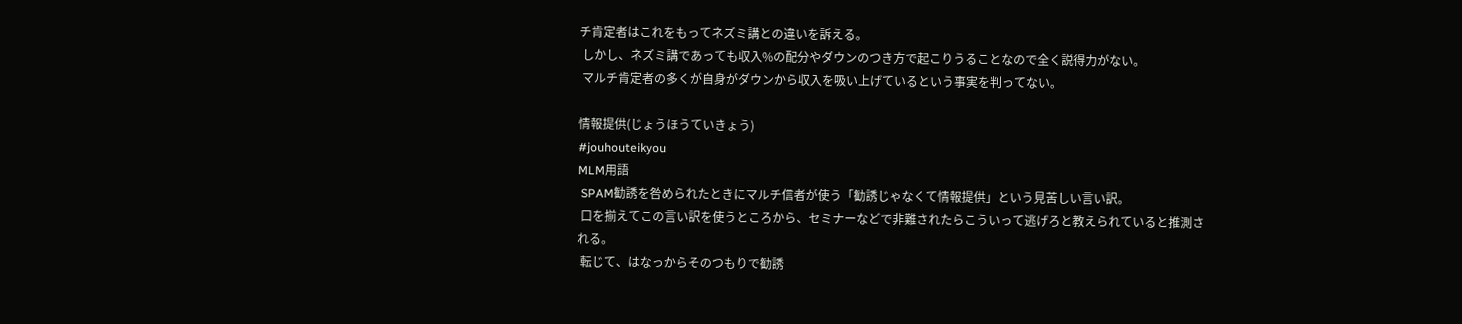チ肯定者はこれをもってネズミ講との違いを訴える。
 しかし、ネズミ講であっても収入%の配分やダウンのつき方で起こりうることなので全く説得力がない。
 マルチ肯定者の多くが自身がダウンから収入を吸い上げているという事実を判ってない。

情報提供(じょうほうていきょう)
#jouhouteikyou
MLM用語
 SPAM勧誘を咎められたときにマルチ信者が使う「勧誘じゃなくて情報提供」という見苦しい言い訳。
 口を揃えてこの言い訳を使うところから、セミナーなどで非難されたらこういって逃げろと教えられていると推測される。
 転じて、はなっからそのつもりで勧誘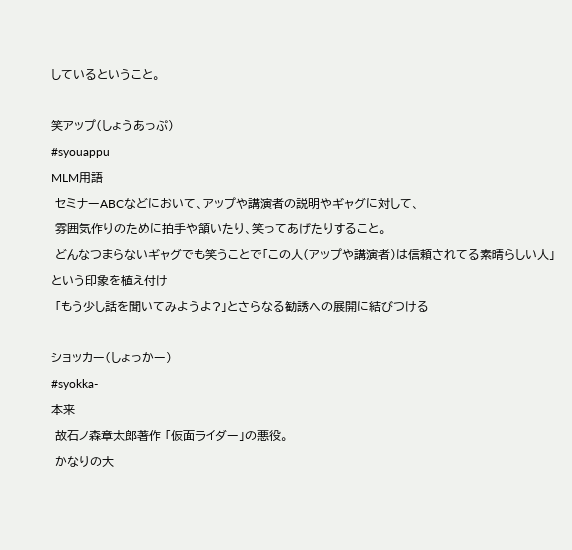しているということ。

笑アップ(しょうあっぷ)
#syouappu
MLM用語
 セミナーABCなどにおいて、アップや講演者の説明やギャグに対して、
 雰囲気作りのために拍手や頷いたり、笑ってあげたりすること。
 どんなつまらないギャグでも笑うことで「この人(アップや講演者)は信頼されてる素晴らしい人」という印象を植え付け
 「もう少し話を聞いてみようよ?」とさらなる勧誘への展開に結びつける

ショッカー(しょっかー)
#syokka-
本来
 故石ノ森章太郎著作 「仮面ライダー」の悪役。
 かなりの大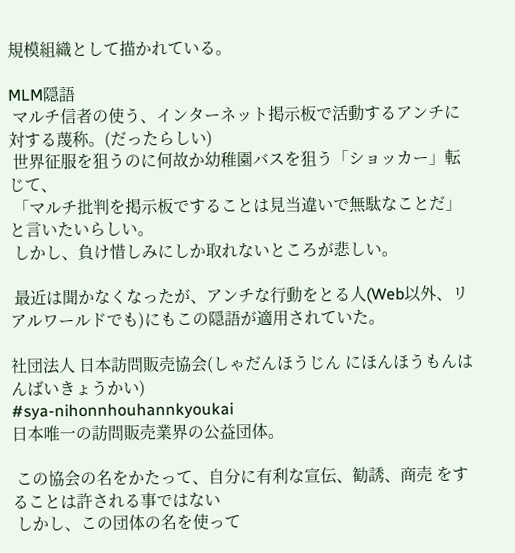規模組織として描かれている。

MLM隠語
 マルチ信者の使う、インターネット掲示板で活動するアンチに対する蔑称。(だったらしい)
 世界征服を狙うのに何故か幼稚園バスを狙う「ショッカー」転じて、
 「マルチ批判を掲示板ですることは見当違いで無駄なことだ」と言いたいらしい。
 しかし、負け惜しみにしか取れないところが悲しい。

 最近は聞かなくなったが、アンチな行動をとる人(Web以外、リアルワールドでも)にもこの隠語が適用されていた。

社団法人 日本訪問販売協会(しゃだんほうじん にほんほうもんはんばいきょうかい)
#sya-nihonnhouhannkyoukai
日本唯一の訪問販売業界の公益団体。

 この協会の名をかたって、自分に有利な宣伝、勧誘、商売 をすることは許される事ではない
 しかし、この団体の名を使って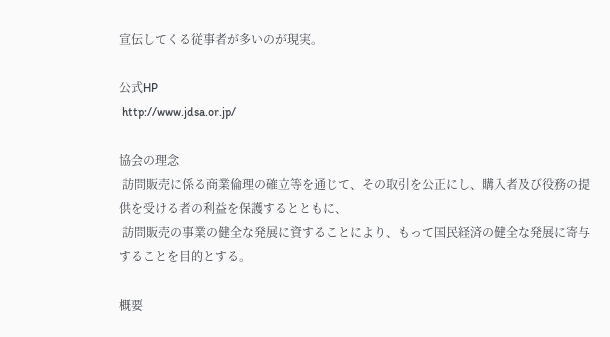宣伝してくる従事者が多いのが現実。

公式HP
 http://www.jdsa.or.jp/

協会の理念
 訪問販売に係る商業倫理の確立等を通じて、その取引を公正にし、購入者及び役務の提供を受ける者の利益を保護するとともに、
 訪問販売の事業の健全な発展に資することにより、もって国民経済の健全な発展に寄与することを目的とする。

概要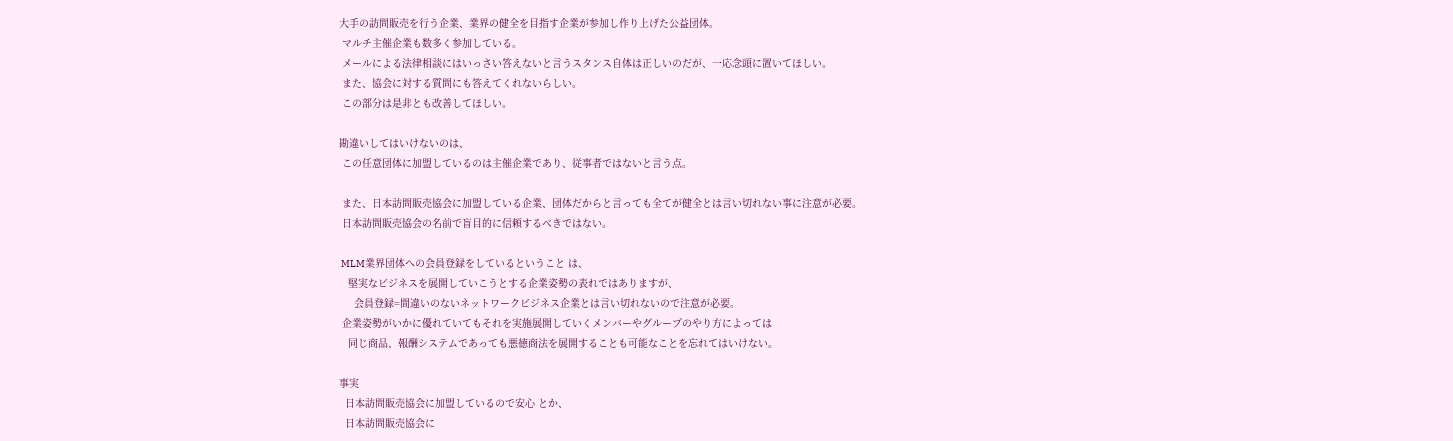大手の訪問販売を行う企業、業界の健全を目指す企業が参加し作り上げた公益団体。
 マルチ主催企業も数多く参加している。
 メールによる法律相談にはいっさい答えないと言うスタンス自体は正しいのだが、一応念頭に置いてほしい。
 また、協会に対する質問にも答えてくれないらしい。
 この部分は是非とも改善してほしい。

勘違いしてはいけないのは、
 この任意団体に加盟しているのは主催企業であり、従事者ではないと言う点。

 また、日本訪問販売協会に加盟している企業、団体だからと言っても全てが健全とは言い切れない事に注意が必要。
 日本訪問販売協会の名前で盲目的に信頼するべきではない。

 MLM業界団体への会員登録をしているということ は、
   堅実なビジネスを展開していこうとする企業姿勢の表れではありますが、
     会員登録=間違いのないネットワークビジネス企業とは言い切れないので注意が必要。
 企業姿勢がいかに優れていてもそれを実施展開していくメンバーやグループのやり方によっては
   同じ商品、報酬システムであっても悪徳商法を展開することも可能なことを忘れてはいけない。

事実
  日本訪問販売協会に加盟しているので安心 とか、
  日本訪問販売協会に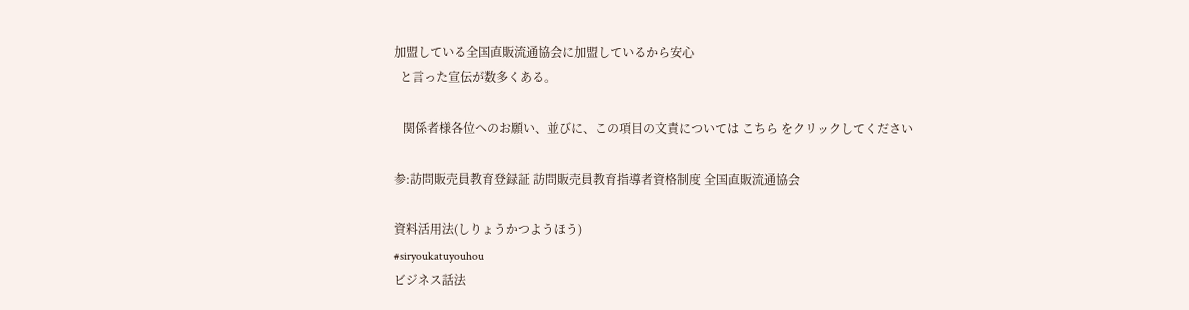加盟している全国直販流通協会に加盟しているから安心
  と言った宣伝が数多くある。

   関係者様各位へのお願い、並びに、この項目の文責については こちら をクリックしてください

参:訪問販売員教育登録証 訪問販売員教育指導者資格制度 全国直販流通協会

資料活用法(しりょうかつようほう)
#siryoukatuyouhou
ビジネス話法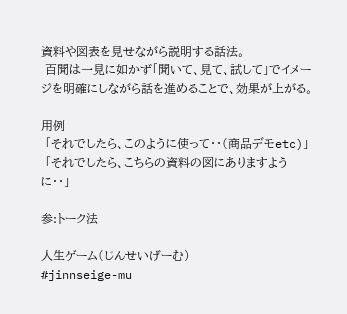資料や図表を見せながら説明する話法。
 百聞は一見に如かず「聞いて、見て、試して」でイメージを明確にしながら話を進めることで、効果が上がる。

用例
 「それでしたら、このように使って・・(商品デモetc)」
 「それでしたら、こちらの資料の図にありますように・・」

参:トーク法

人生ゲーム(じんせいげーむ)
#jinnseige-mu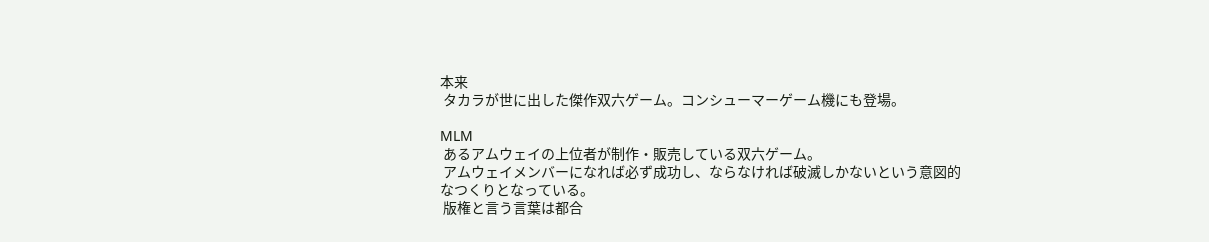本来
 タカラが世に出した傑作双六ゲーム。コンシューマーゲーム機にも登場。

MLM
 あるアムウェイの上位者が制作・販売している双六ゲーム。
 アムウェイメンバーになれば必ず成功し、ならなければ破滅しかないという意図的なつくりとなっている。
 版権と言う言葉は都合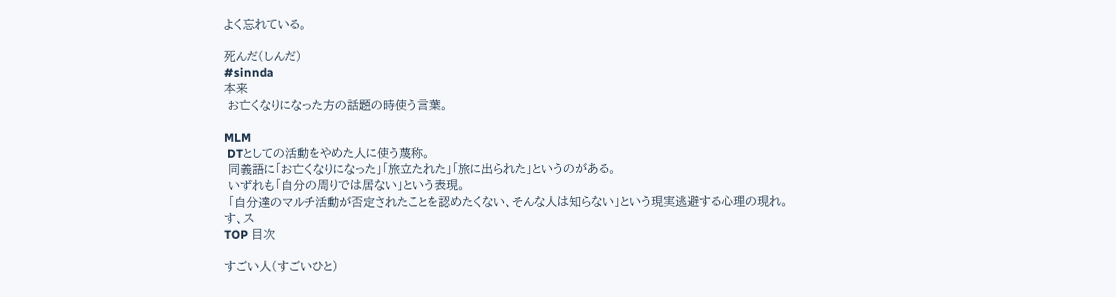よく忘れている。

死んだ(しんだ)
#sinnda
本来
 お亡くなりになった方の話題の時使う言葉。

MLM
 DTとしての活動をやめた人に使う蔑称。
 同義語に「お亡くなりになった」「旅立たれた」「旅に出られた」というのがある。
 いずれも「自分の周りでは居ない」という表現。
 「自分達のマルチ活動が否定されたことを認めたくない、そんな人は知らない」という現実逃避する心理の現れ。
す、ス
TOP 目次

すごい人(すごいひと)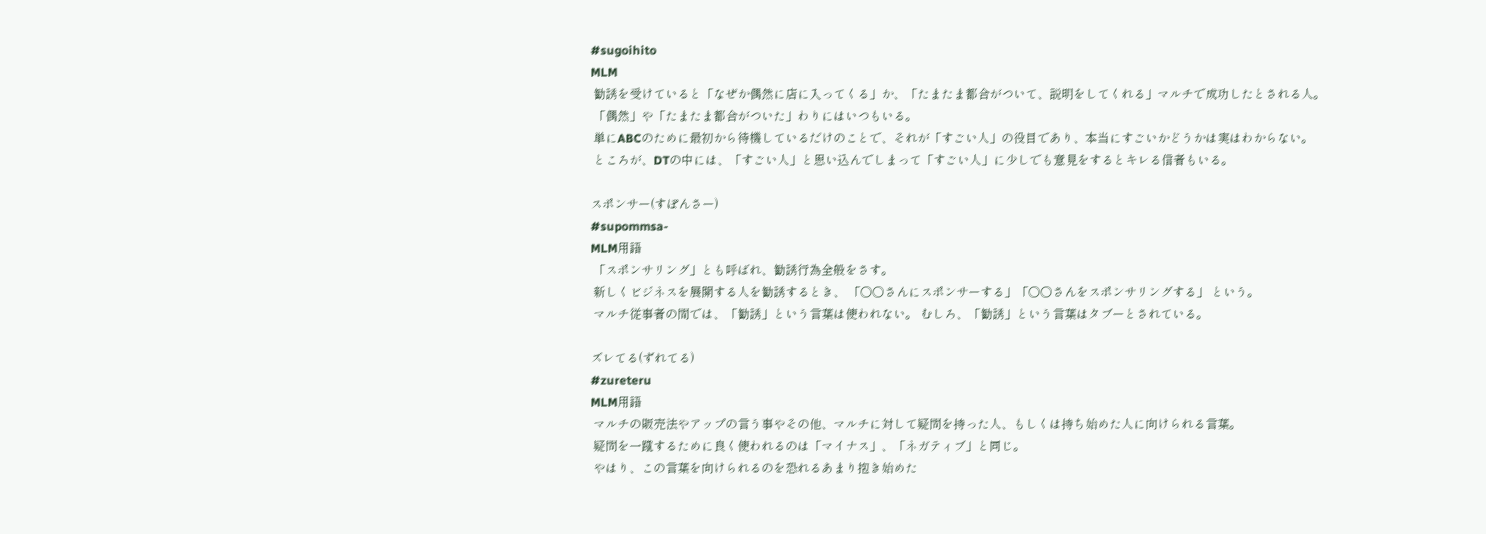#sugoihito
MLM
 勧誘を受けていると「なぜか偶然に店に入ってくる」か、「たまたま都合がついて、説明をしてくれる」マルチで成功したとされる人。
 「偶然」や「たまたま都合がついた」わりにはいつもいる。
 単にABCのために最初から待機しているだけのことで、それが「すごい人」の役目であり、本当にすごいかどうかは実はわからない。
 ところが、DTの中には、「すごい人」と思い込んでしまって「すごい人」に少しでも意見をするとキレる信者もいる。

スポンサー(すぽんさー)
#supommsa-
MLM用語
 「スポンサリング」とも呼ばれ、勧誘行為全般をさす。
 新しくビジネスを展開する人を勧誘するとき、 「○○さんにスポンサーする」「○○さんをスポンサリングする」 という。
 マルチ従事者の間では、「勧誘」という言葉は使われない。 むしろ、「勧誘」という言葉はタブーとされている。

ズレてる(ずれてる)
#zureteru
MLM用語
 マルチの販売法やアップの言う事やその他、マルチに対して疑問を持った人、もしくは持ち始めた人に向けられる言葉。
 疑問を一蹴するために良く使われるのは「マイナス」、「ネガティブ」と同じ。
 やはり、この言葉を向けられるのを恐れるあまり抱き始めた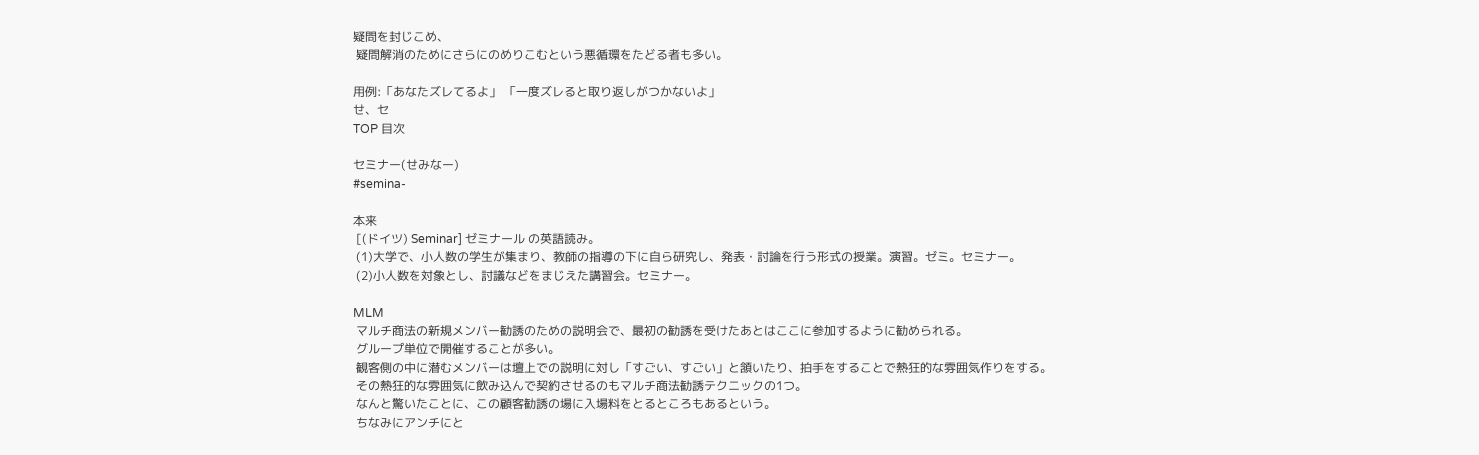疑問を封じこめ、
 疑問解消のためにさらにのめりこむという悪循環をたどる者も多い。

用例:「あなたズレてるよ」 「一度ズレると取り返しがつかないよ」
せ、セ
TOP 目次

セミナー(せみなー)
#semina-

本来
 [(ドイツ) Seminar] ゼミナール の英語読み。
 (1)大学で、小人数の学生が集まり、教師の指導の下に自ら研究し、発表・討論を行う形式の授業。演習。ゼミ。セミナー。
 (2)小人数を対象とし、討議などをまじえた講習会。セミナー。

MLM
 マルチ商法の新規メンバー勧誘のための説明会で、最初の勧誘を受けたあとはここに参加するように勧められる。
 グループ単位で開催することが多い。
 観客側の中に潜むメンバーは壇上での説明に対し「すごい、すごい」と頷いたり、拍手をすることで熱狂的な雰囲気作りをする。
 その熱狂的な雰囲気に飲み込んで契約させるのもマルチ商法勧誘テクニックの1つ。
 なんと驚いたことに、この顧客勧誘の場に入場料をとるところもあるという。
 ちなみにアンチにと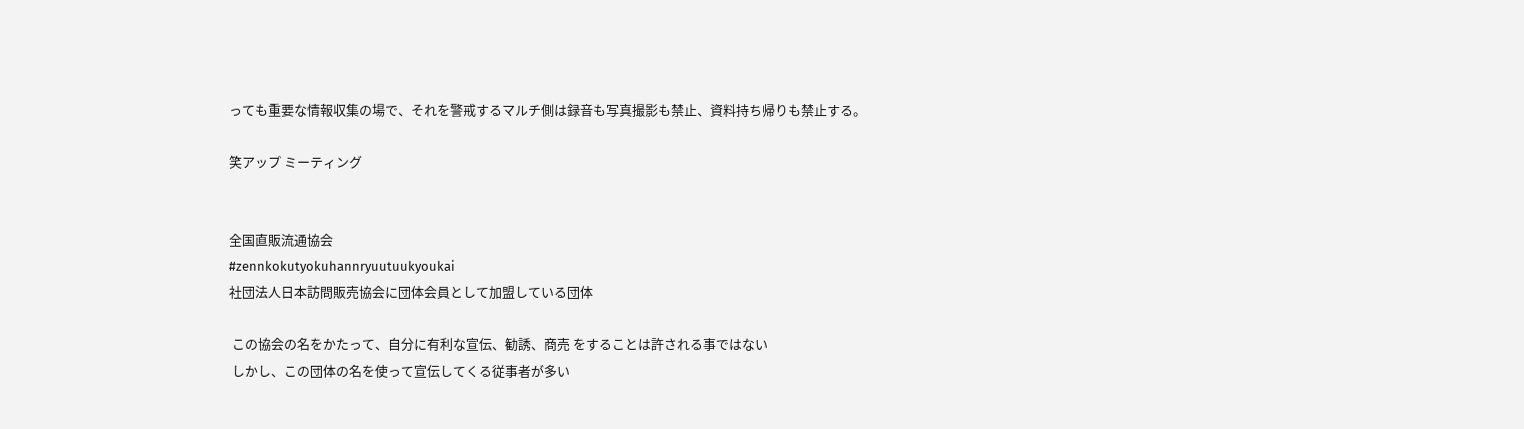っても重要な情報収集の場で、それを警戒するマルチ側は録音も写真撮影も禁止、資料持ち帰りも禁止する。

笑アップ ミーティング


全国直販流通協会
#zennkokutyokuhannryuutuukyoukai
社団法人日本訪問販売協会に団体会員として加盟している団体

 この協会の名をかたって、自分に有利な宣伝、勧誘、商売 をすることは許される事ではない
 しかし、この団体の名を使って宣伝してくる従事者が多い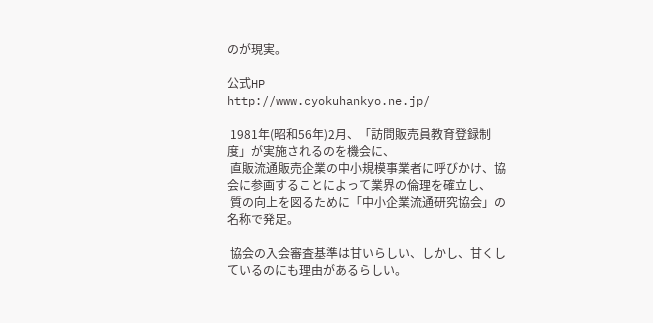のが現実。

公式HP
http://www.cyokuhankyo.ne.jp/

 1981年(昭和56年)2月、「訪問販売員教育登録制度」が実施されるのを機会に、
 直販流通販売企業の中小規模事業者に呼びかけ、協会に参画することによって業界の倫理を確立し、
 質の向上を図るために「中小企業流通研究協会」の名称で発足。

 協会の入会審査基準は甘いらしい、しかし、甘くしているのにも理由があるらしい。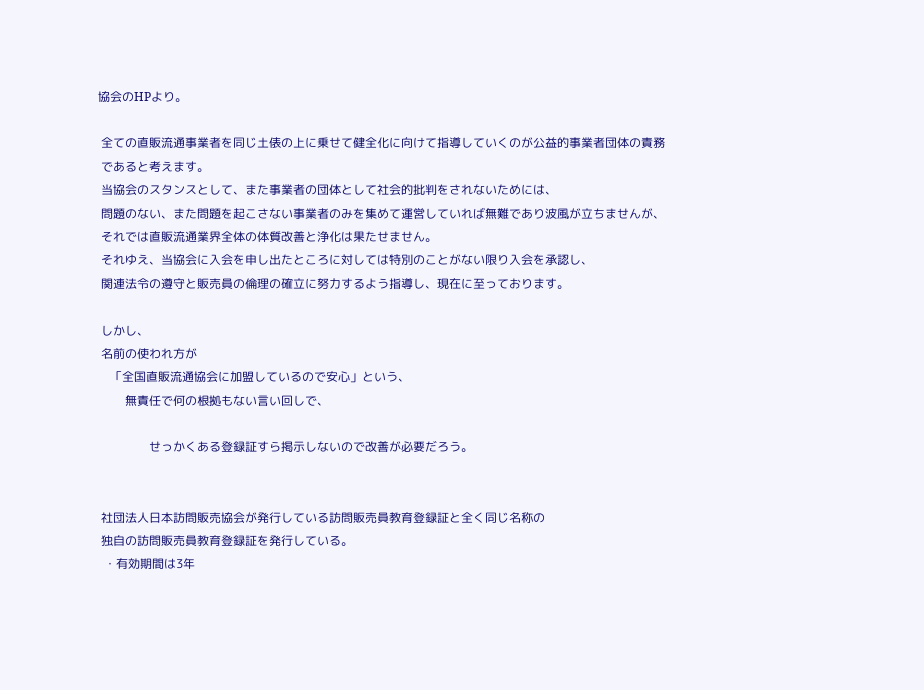協会のHPより。

 全ての直販流通事業者を同じ土俵の上に乗せて健全化に向けて指導していくのが公益的事業者団体の責務
 であると考えます。
 当協会のスタンスとして、また事業者の団体として社会的批判をされないためには、
 問題のない、また問題を起こさない事業者のみを集めて運営していれば無難であり波風が立ちませんが、
 それでは直販流通業界全体の体質改善と浄化は果たせません。
 それゆえ、当協会に入会を申し出たところに対しては特別のことがない限り入会を承認し、
 関連法令の遵守と販売員の倫理の確立に努力するよう指導し、現在に至っております。

 しかし、
 名前の使われ方が
    「全国直販流通協会に加盟しているので安心」という、
         無責任で何の根拠もない言い回しで、

                 せっかくある登録証すら掲示しないので改善が必要だろう。


 社団法人日本訪問販売協会が発行している訪問販売員教育登録証と全く同じ名称の
 独自の訪問販売員教育登録証を発行している。
  ・有効期間は3年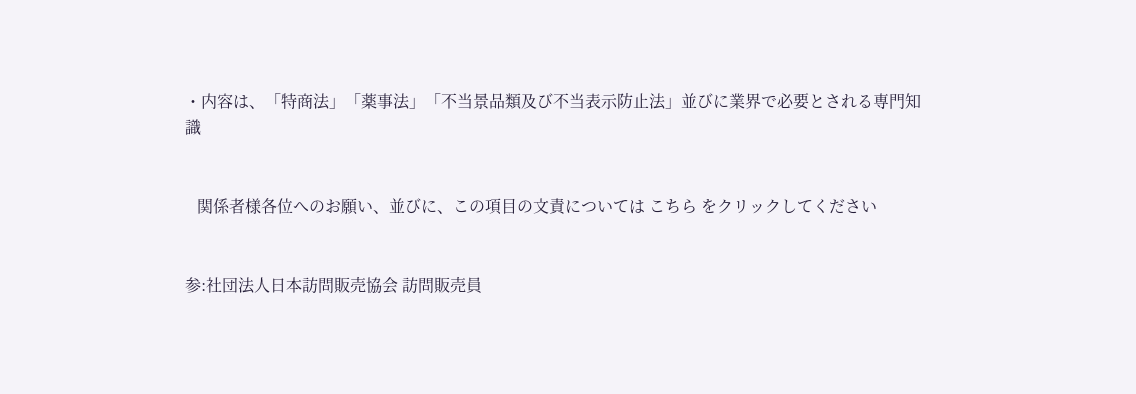・内容は、「特商法」「薬事法」「不当景品類及び不当表示防止法」並びに業界で必要とされる専門知識


   関係者様各位へのお願い、並びに、この項目の文責については こちら をクリックしてください


参:社団法人日本訪問販売協会 訪問販売員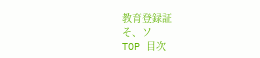教育登録証
そ、ソ
TOP 目次